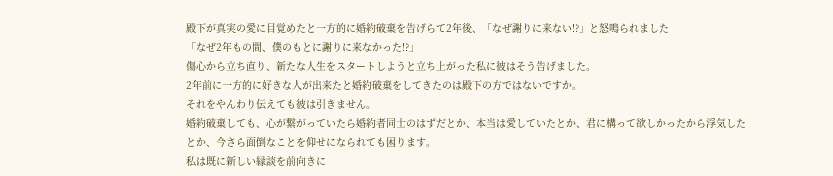殿下が真実の愛に目覚めたと一方的に婚約破棄を告げらて2年後、「なぜ謝りに来ない!?」と怒鳴られました
「なぜ2年もの間、僕のもとに謝りに来なかった!?」
傷心から立ち直り、新たな人生をスタートしようと立ち上がった私に彼はそう告げました。
2年前に一方的に好きな人が出来たと婚約破棄をしてきたのは殿下の方ではないですか。
それをやんわり伝えても彼は引きません。
婚約破棄しても、心が繋がっていたら婚約者同士のはずだとか、本当は愛していたとか、君に構って欲しかったから浮気したとか、今さら面倒なことを仰せになられても困ります。
私は既に新しい縁談を前向きに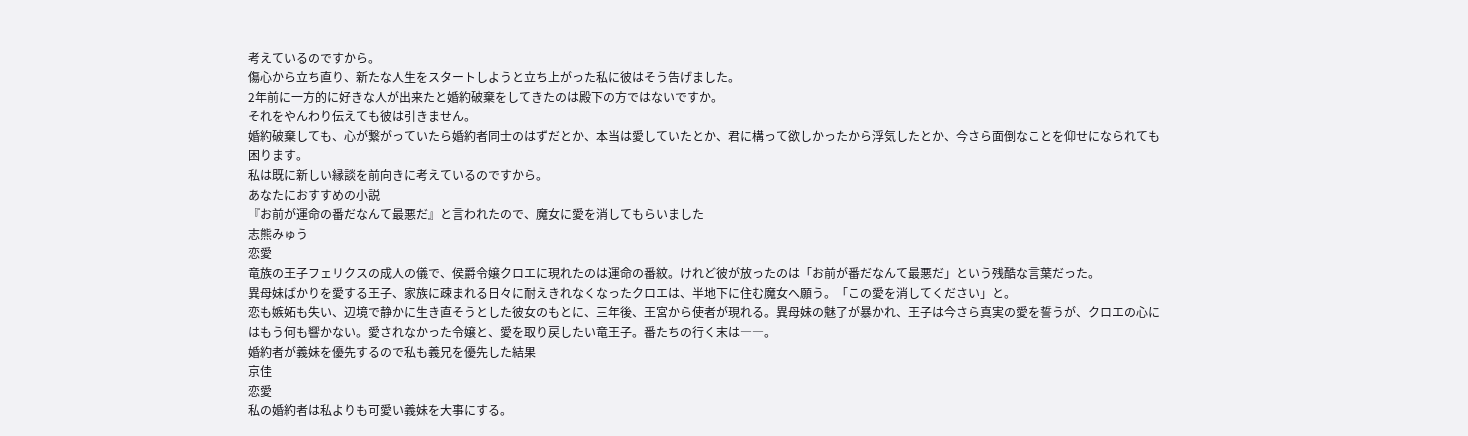考えているのですから。
傷心から立ち直り、新たな人生をスタートしようと立ち上がった私に彼はそう告げました。
2年前に一方的に好きな人が出来たと婚約破棄をしてきたのは殿下の方ではないですか。
それをやんわり伝えても彼は引きません。
婚約破棄しても、心が繋がっていたら婚約者同士のはずだとか、本当は愛していたとか、君に構って欲しかったから浮気したとか、今さら面倒なことを仰せになられても困ります。
私は既に新しい縁談を前向きに考えているのですから。
あなたにおすすめの小説
『お前が運命の番だなんて最悪だ』と言われたので、魔女に愛を消してもらいました
志熊みゅう
恋愛
竜族の王子フェリクスの成人の儀で、侯爵令嬢クロエに現れたのは運命の番紋。けれど彼が放ったのは「お前が番だなんて最悪だ」という残酷な言葉だった。
異母妹ばかりを愛する王子、家族に疎まれる日々に耐えきれなくなったクロエは、半地下に住む魔女へ願う。「この愛を消してください」と。
恋も嫉妬も失い、辺境で静かに生き直そうとした彼女のもとに、三年後、王宮から使者が現れる。異母妹の魅了が暴かれ、王子は今さら真実の愛を誓うが、クロエの心にはもう何も響かない。愛されなかった令嬢と、愛を取り戻したい竜王子。番たちの行く末は――。
婚約者が義妹を優先するので私も義兄を優先した結果
京佳
恋愛
私の婚約者は私よりも可愛い義妹を大事にする。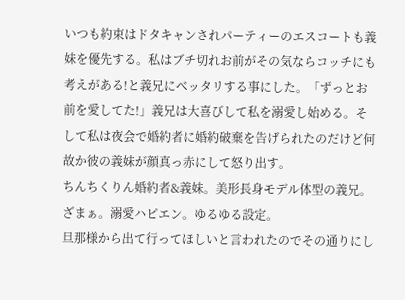いつも約束はドタキャンされパーティーのエスコートも義妹を優先する。私はブチ切れお前がその気ならコッチにも考えがある!と義兄にベッタリする事にした。「ずっとお前を愛してた!」義兄は大喜びして私を溺愛し始める。そして私は夜会で婚約者に婚約破棄を告げられたのだけど何故か彼の義妹が顔真っ赤にして怒り出す。
ちんちくりん婚約者&義妹。美形長身モデル体型の義兄。ざまぁ。溺愛ハピエン。ゆるゆる設定。
旦那様から出て行ってほしいと言われたのでその通りにし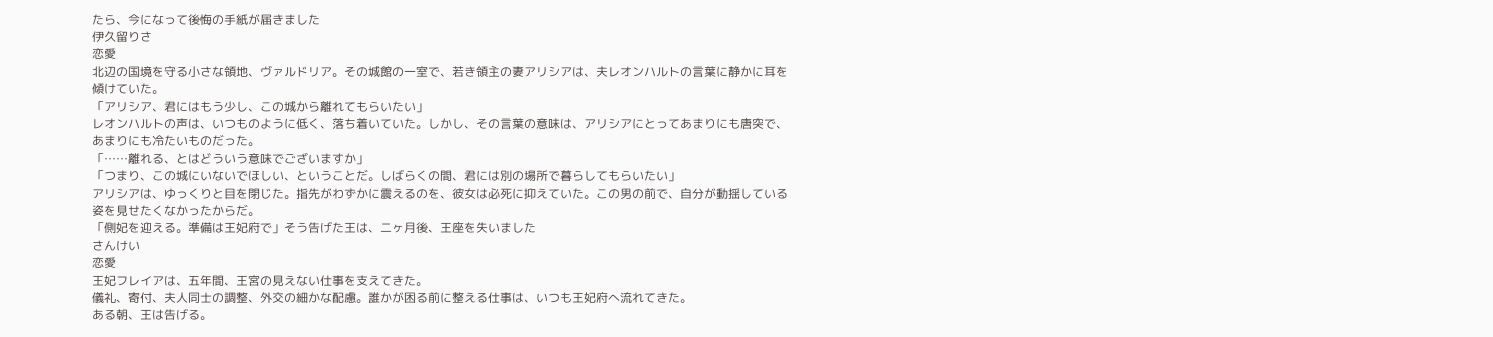たら、今になって後悔の手紙が届きました
伊久留りさ
恋愛
北辺の国境を守る小さな領地、ヴァルドリア。その城館の一室で、若き領主の妻アリシアは、夫レオンハルトの言葉に静かに耳を傾けていた。
「アリシア、君にはもう少し、この城から離れてもらいたい」
レオンハルトの声は、いつものように低く、落ち着いていた。しかし、その言葉の意味は、アリシアにとってあまりにも唐突で、あまりにも冷たいものだった。
「……離れる、とはどういう意味でございますか」
「つまり、この城にいないでほしい、ということだ。しばらくの間、君には別の場所で暮らしてもらいたい」
アリシアは、ゆっくりと目を閉じた。指先がわずかに震えるのを、彼女は必死に抑えていた。この男の前で、自分が動揺している姿を見せたくなかったからだ。
「側妃を迎える。準備は王妃府で」そう告げた王は、二ヶ月後、王座を失いました
さんけい
恋愛
王妃フレイアは、五年間、王宮の見えない仕事を支えてきた。
儀礼、寄付、夫人同士の調整、外交の細かな配慮。誰かが困る前に整える仕事は、いつも王妃府へ流れてきた。
ある朝、王は告げる。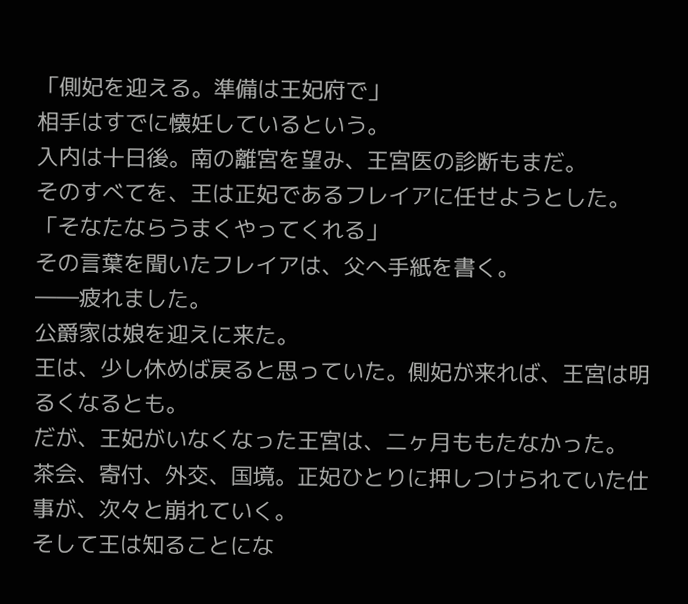「側妃を迎える。準備は王妃府で」
相手はすでに懐妊しているという。
入内は十日後。南の離宮を望み、王宮医の診断もまだ。
そのすべてを、王は正妃であるフレイアに任せようとした。
「そなたならうまくやってくれる」
その言葉を聞いたフレイアは、父へ手紙を書く。
――疲れました。
公爵家は娘を迎えに来た。
王は、少し休めば戻ると思っていた。側妃が来れば、王宮は明るくなるとも。
だが、王妃がいなくなった王宮は、二ヶ月ももたなかった。
茶会、寄付、外交、国境。正妃ひとりに押しつけられていた仕事が、次々と崩れていく。
そして王は知ることにな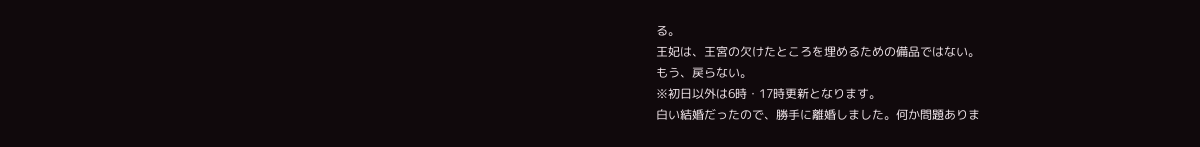る。
王妃は、王宮の欠けたところを埋めるための備品ではない。
もう、戻らない。
※初日以外は6時・17時更新となります。
白い結婚だったので、勝手に離婚しました。何か問題ありま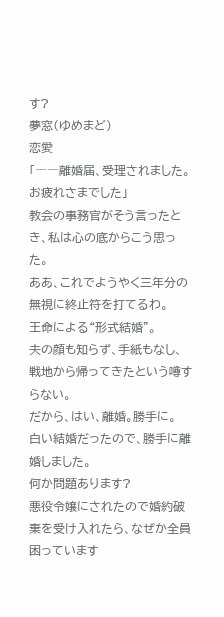す?
夢窓(ゆめまど)
恋愛
「――離婚届、受理されました。お疲れさまでした」
教会の事務官がそう言ったとき、私は心の底からこう思った。
ああ、これでようやく三年分の無視に終止符を打てるわ。
王命による“形式結婚”。
夫の顔も知らず、手紙もなし、戦地から帰ってきたという噂すらない。
だから、はい、離婚。勝手に。
白い結婚だったので、勝手に離婚しました。
何か問題あります?
悪役令嬢にされたので婚約破棄を受け入れたら、なぜか全員困っています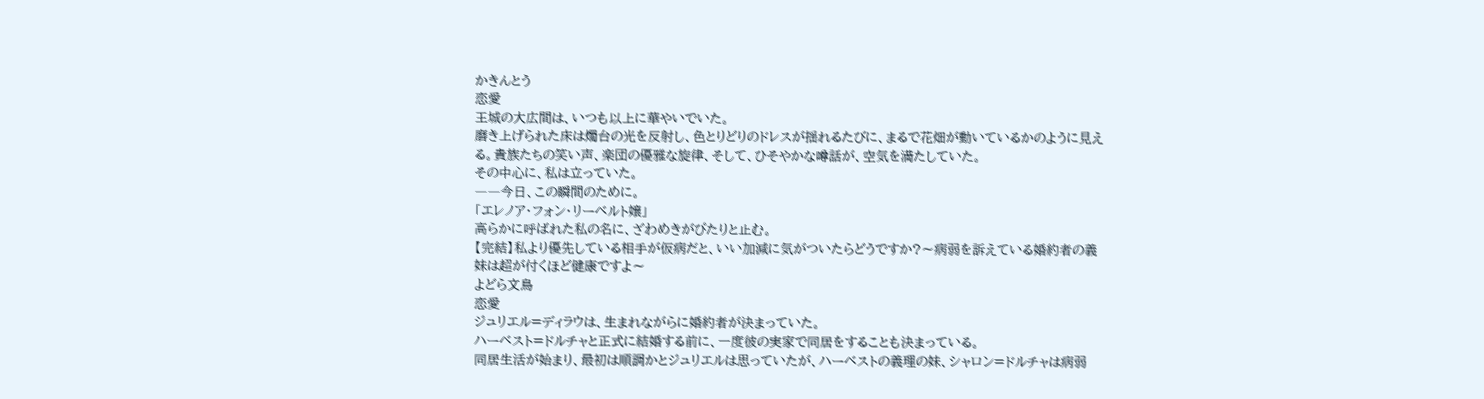かきんとう
恋愛
王城の大広間は、いつも以上に華やいでいた。
磨き上げられた床は燭台の光を反射し、色とりどりのドレスが揺れるたびに、まるで花畑が動いているかのように見える。貴族たちの笑い声、楽団の優雅な旋律、そして、ひそやかな噂話が、空気を満たしていた。
その中心に、私は立っていた。
――今日、この瞬間のために。
「エレノア・フォン・リーベルト嬢」
高らかに呼ばれた私の名に、ざわめきがぴたりと止む。
【完結】私より優先している相手が仮病だと、いい加減に気がついたらどうですか?〜病弱を訴えている婚約者の義妹は超が付くほど健康ですよ〜
よどら文鳥
恋愛
ジュリエル=ディラウは、生まれながらに婚約者が決まっていた。
ハーベスト=ドルチャと正式に結婚する前に、一度彼の実家で同居をすることも決まっている。
同居生活が始まり、最初は順調かとジュリエルは思っていたが、ハーベストの義理の妹、シャロン=ドルチャは病弱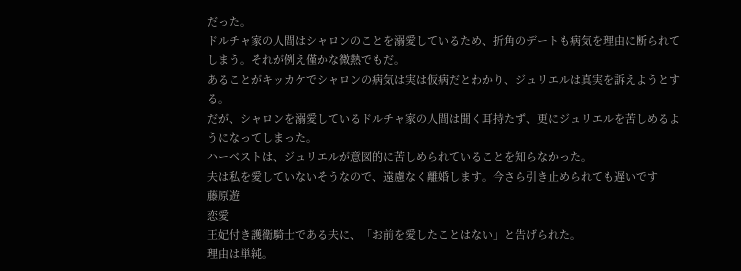だった。
ドルチャ家の人間はシャロンのことを溺愛しているため、折角のデートも病気を理由に断られてしまう。それが例え僅かな微熱でもだ。
あることがキッカケでシャロンの病気は実は仮病だとわかり、ジュリエルは真実を訴えようとする。
だが、シャロンを溺愛しているドルチャ家の人間は聞く耳持たず、更にジュリエルを苦しめるようになってしまった。
ハーベストは、ジュリエルが意図的に苦しめられていることを知らなかった。
夫は私を愛していないそうなので、遠慮なく離婚します。今さら引き止められても遅いです
藤原遊
恋愛
王妃付き護衛騎士である夫に、「お前を愛したことはない」と告げられた。
理由は単純。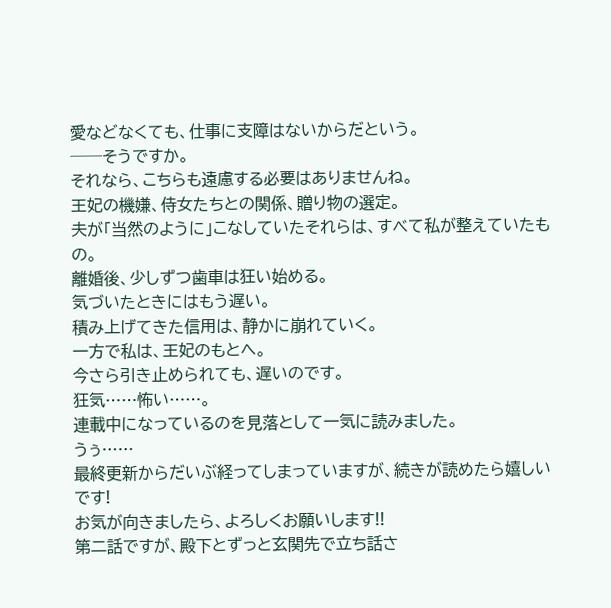愛などなくても、仕事に支障はないからだという。
──そうですか。
それなら、こちらも遠慮する必要はありませんね。
王妃の機嫌、侍女たちとの関係、贈り物の選定。
夫が「当然のように」こなしていたそれらは、すべて私が整えていたもの。
離婚後、少しずつ歯車は狂い始める。
気づいたときにはもう遅い。
積み上げてきた信用は、静かに崩れていく。
一方で私は、王妃のもとへ。
今さら引き止められても、遅いのです。
狂気……怖い……。
連載中になっているのを見落として一気に読みました。
うぅ……
最終更新からだいぶ経ってしまっていますが、続きが読めたら嬉しいです!
お気が向きましたら、よろしくお願いします!!
第二話ですが、殿下とずっと玄関先で立ち話さ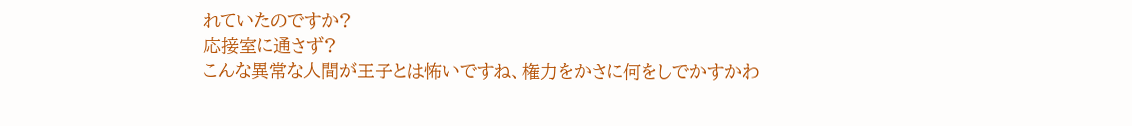れていたのですか?
応接室に通さず?
こんな異常な人間が王子とは怖いですね、権力をかさに何をしでかすかわ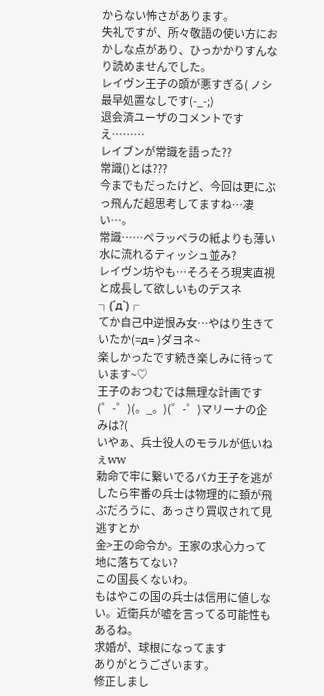からない怖さがあります。
失礼ですが、所々敬語の使い方におかしな点があり、ひっかかりすんなり読めませんでした。
レイヴン王子の頭が悪すぎる( ノシ最早処置なしです(-_-;)
退会済ユーザのコメントです
え………
レイブンが常識を語った??
常識()とは???
今までもだったけど、今回は更にぶっ飛んだ超思考してますね…凄い…。
常識……ペラッペラの紙よりも薄い水に流れるティッシュ並み?
レイヴン坊やも…そろそろ現実直視と成長して欲しいものデスネ┐(´д`)┌
てか自己中逆恨み女…やはり生きていたか(=д= )ダヨネ~
楽しかったです続き楽しみに待っています~♡
王子のおつむでは無理な計画です(゜-゜)(。_。)(゜-゜)マリーナの企みは?(
いやぁ、兵士役人のモラルが低いねぇww
勅命で牢に繋いでるバカ王子を逃がしたら牢番の兵士は物理的に頚が飛ぶだろうに、あっさり買収されて見逃すとか
金>王の命令か。王家の求心力って地に落ちてない?
この国長くないわ。
もはやこの国の兵士は信用に値しない。近衛兵が嘘を言ってる可能性もあるね。
求婚が、球根になってます
ありがとうございます。
修正しまし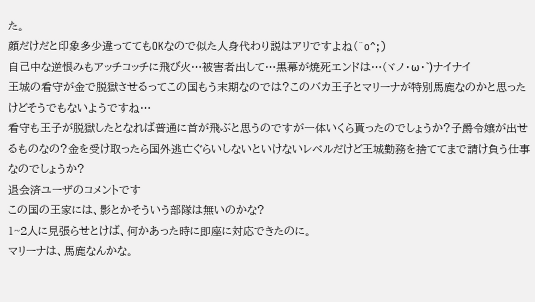た。
顔だけだと印象多少違っててもOKなので似た人身代わり説はアリですよね(^o^;)
自己中な逆恨みもアッチコッチに飛び火…被害者出して…黒幕が焼死エンドは…(ヾノ・ω・`)ナイナイ
王城の看守が金で脱獄させるってこの国もう末期なのでは?このバカ王子とマリーナが特別馬鹿なのかと思ったけどそうでもないようですね…
看守も王子が脱獄したとなれば普通に首が飛ぶと思うのですが一体いくら貰ったのでしょうか?子爵令嬢が出せるものなの?金を受け取ったら国外逃亡ぐらいしないといけないレベルだけど王城勤務を捨ててまで請け負う仕事なのでしょうか?
退会済ユーザのコメントです
この国の王家には、影とかそういう部隊は無いのかな?
1~2人に見張らせとけば、何かあった時に即座に対応できたのに。
マリーナは、馬鹿なんかな。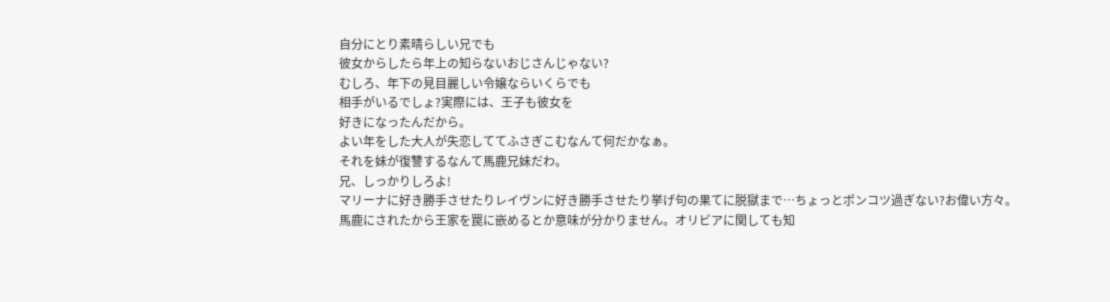自分にとり素晴らしい兄でも
彼女からしたら年上の知らないおじさんじゃない?
むしろ、年下の見目麗しい令嬢ならいくらでも
相手がいるでしょ?実際には、王子も彼女を
好きになったんだから。
よい年をした大人が失恋しててふさぎこむなんて何だかなぁ。
それを妹が復讐するなんて馬鹿兄妹だわ。
兄、しっかりしろよ!
マリーナに好き勝手させたりレイヴンに好き勝手させたり挙げ句の果てに脱獄まで…ちょっとポンコツ過ぎない?お偉い方々。
馬鹿にされたから王家を罠に嵌めるとか意味が分かりません。オリビアに関しても知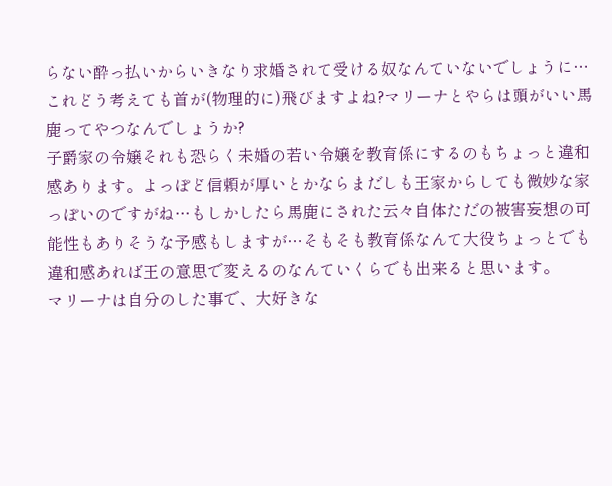らない酔っ払いからいきなり求婚されて受ける奴なんていないでしょうに…
これどう考えても首が(物理的に)飛びますよね?マリーナとやらは頭がいい馬鹿ってやつなんでしょうか?
子爵家の令嬢それも恐らく未婚の若い令嬢を教育係にするのもちょっと違和感あります。よっぽど信頼が厚いとかならまだしも王家からしても微妙な家っぽいのですがね…もしかしたら馬鹿にされた云々自体ただの被害妄想の可能性もありそうな予感もしますが…そもそも教育係なんて大役ちょっとでも違和感あれば王の意思で変えるのなんていくらでも出来ると思います。
マリーナは自分のした事で、大好きな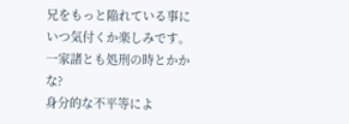兄をもっと陥れている事にいつ気付くか楽しみです。
一家諸とも処刑の時とかかな?
身分的な不平等によ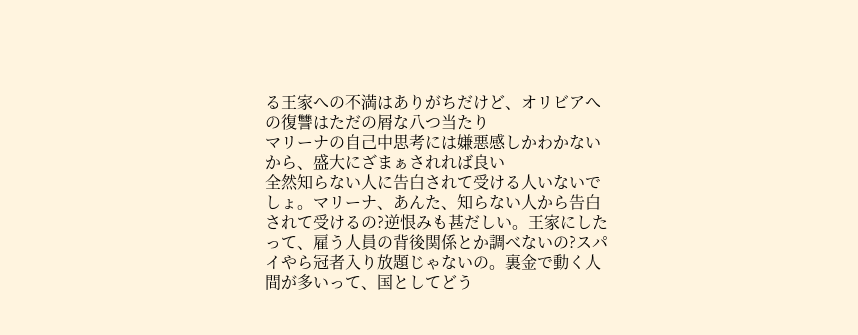る王家への不満はありがちだけど、オリビアへの復讐はただの屑な八つ当たり
マリーナの自己中思考には嫌悪感しかわかないから、盛大にざまぁされれば良い
全然知らない人に告白されて受ける人いないでしょ。マリーナ、あんた、知らない人から告白されて受けるの?逆恨みも甚だしい。王家にしたって、雇う人員の背後関係とか調べないの?スパイやら冠者入り放題じゃないの。裏金で動く人間が多いって、国としてどう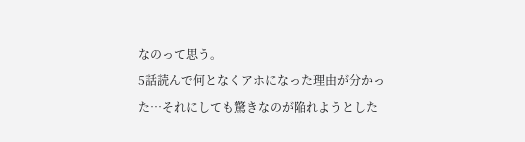なのって思う。
5話読んで何となくアホになった理由が分かった…それにしても驚きなのが陥れようとした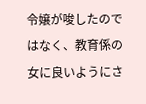令嬢が唆したのではなく、教育係の女に良いようにさ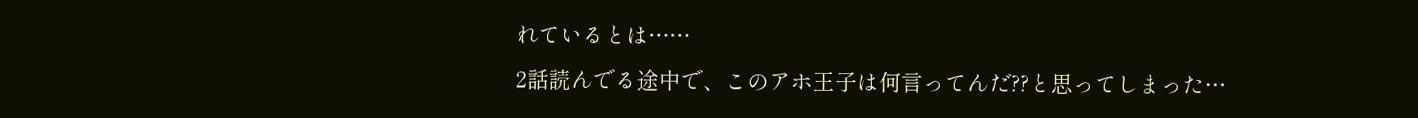れているとは……
2話読んでる途中で、このアホ王子は何言ってんだ??と思ってしまった…